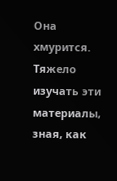Она хмурится. Тяжело изучать эти материалы, зная, как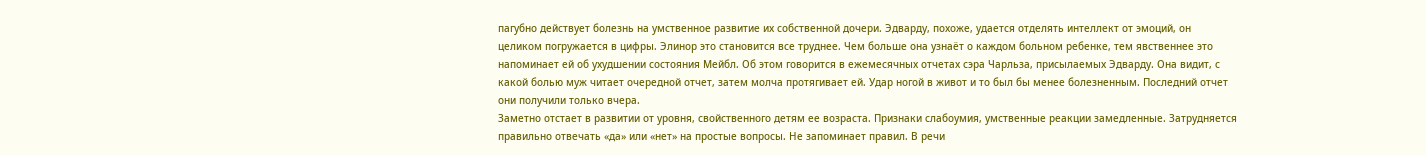пагубно действует болезнь на умственное развитие их собственной дочери. Эдварду, похоже, удается отделять интеллект от эмоций, он целиком погружается в цифры. Элинор это становится все труднее. Чем больше она узнаёт о каждом больном ребенке, тем явственнее это напоминает ей об ухудшении состояния Мейбл. Об этом говорится в ежемесячных отчетах сэра Чарльза, присылаемых Эдварду. Она видит, с какой болью муж читает очередной отчет, затем молча протягивает ей. Удар ногой в живот и то был бы менее болезненным. Последний отчет они получили только вчера.
Заметно отстает в развитии от уровня, свойственного детям ее возраста. Признаки слабоумия, умственные реакции замедленные. Затрудняется правильно отвечать «да» или «нет» на простые вопросы. Не запоминает правил. В речи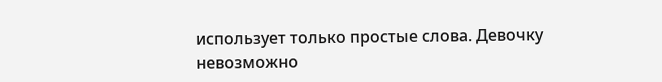использует только простые слова. Девочку невозможно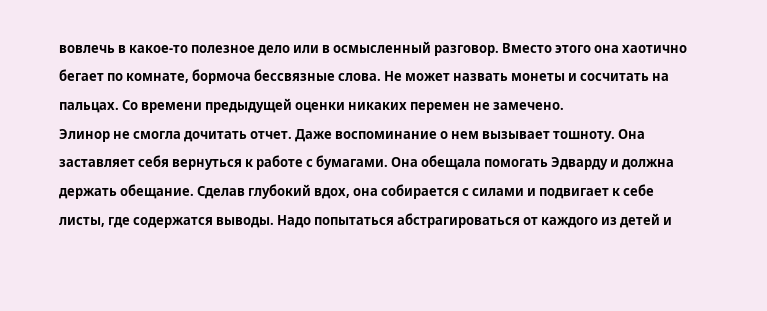вовлечь в какое-то полезное дело или в осмысленный разговор. Вместо этого она хаотично бегает по комнате, бормоча бессвязные слова. Не может назвать монеты и сосчитать на пальцах. Со времени предыдущей оценки никаких перемен не замечено.
Элинор не смогла дочитать отчет. Даже воспоминание о нем вызывает тошноту. Она заставляет себя вернуться к работе с бумагами. Она обещала помогать Эдварду и должна держать обещание. Сделав глубокий вдох, она собирается с силами и подвигает к себе листы, где содержатся выводы. Надо попытаться абстрагироваться от каждого из детей и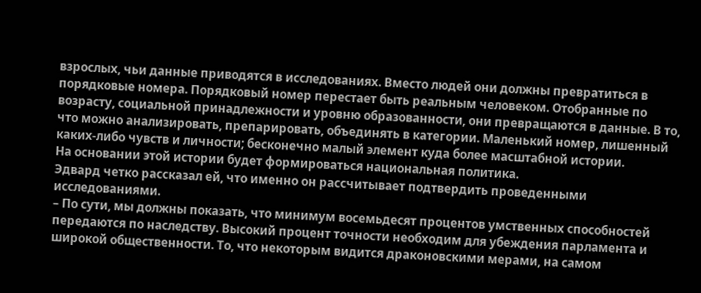взрослых, чьи данные приводятся в исследованиях. Вместо людей они должны превратиться в порядковые номера. Порядковый номер перестает быть реальным человеком. Отобранные по возрасту, социальной принадлежности и уровню образованности, они превращаются в данные. В то, что можно анализировать, препарировать, объединять в категории. Маленький номер, лишенный каких-либо чувств и личности; бесконечно малый элемент куда более масштабной истории.
На основании этой истории будет формироваться национальная политика.
Эдвард четко рассказал ей, что именно он рассчитывает подтвердить проведенными исследованиями.
– По сути, мы должны показать, что минимум восемьдесят процентов умственных способностей передаются по наследству. Высокий процент точности необходим для убеждения парламента и широкой общественности. То, что некоторым видится драконовскими мерами, на самом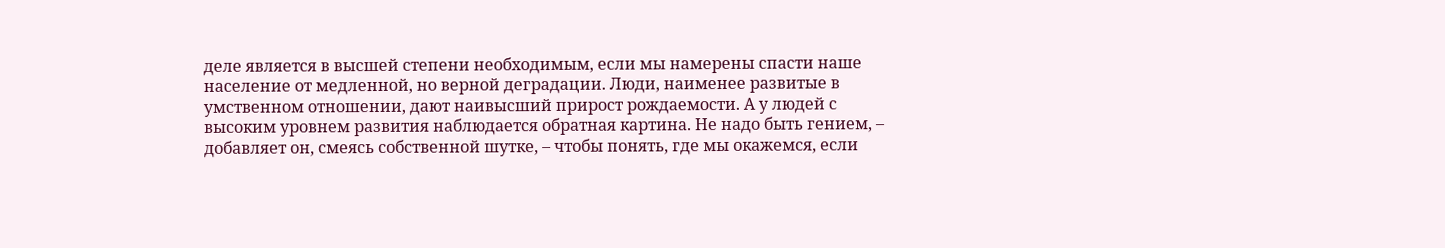деле является в высшей степени необходимым, если мы намерены спасти наше население от медленной, но верной деградации. Люди, наименее развитые в умственном отношении, дают наивысший прирост рождаемости. А у людей с высоким уровнем развития наблюдается обратная картина. Не надо быть гением, – добавляет он, смеясь собственной шутке, – чтобы понять, где мы окажемся, если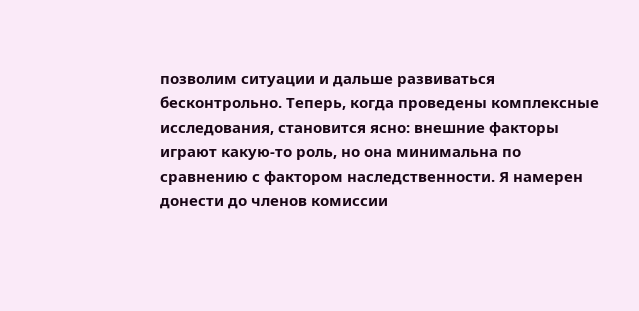позволим ситуации и дальше развиваться бесконтрольно. Теперь, когда проведены комплексные исследования, становится ясно: внешние факторы играют какую-то роль, но она минимальна по сравнению с фактором наследственности. Я намерен донести до членов комиссии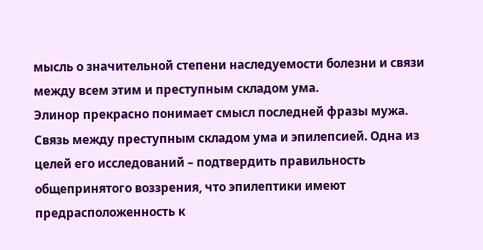мысль о значительной степени наследуемости болезни и связи между всем этим и преступным складом ума.
Элинор прекрасно понимает смысл последней фразы мужа. Связь между преступным складом ума и эпилепсией. Одна из целей его исследований – подтвердить правильность общепринятого воззрения, что эпилептики имеют предрасположенность к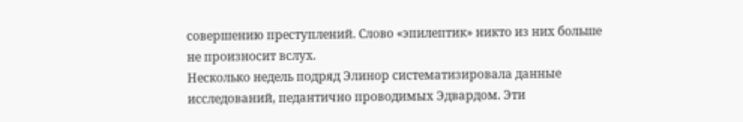совершению преступлений. Слово «эпилептик» никто из них больше не произносит вслух.
Несколько недель подряд Элинор систематизировала данные исследований, педантично проводимых Эдвардом. Эти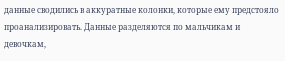данные сводились в аккуратные колонки, которые ему предстояло проанализировать. Данные разделяются по мальчикам и девочкам,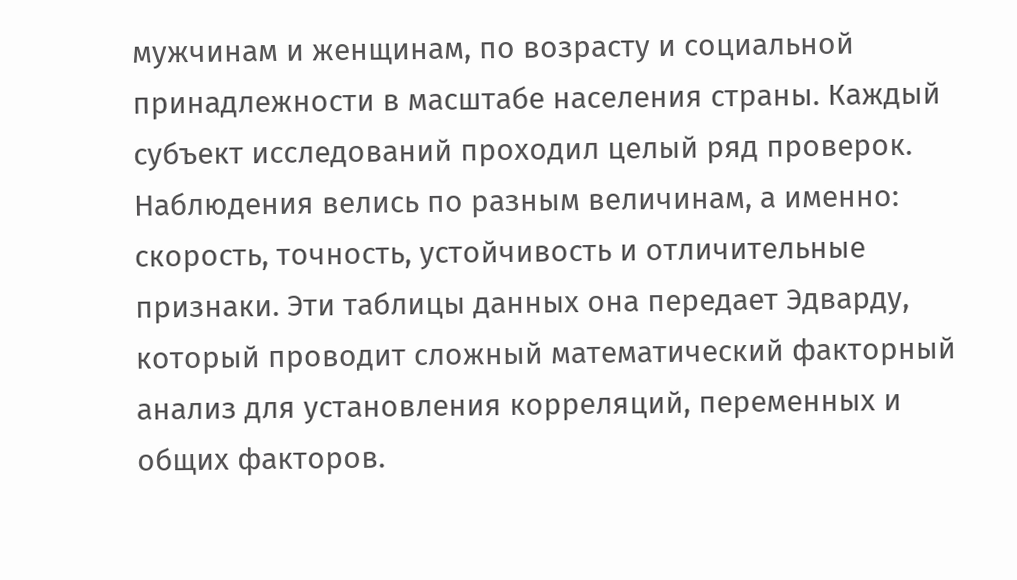мужчинам и женщинам, по возрасту и социальной принадлежности в масштабе населения страны. Каждый субъект исследований проходил целый ряд проверок. Наблюдения велись по разным величинам, а именно: скорость, точность, устойчивость и отличительные признаки. Эти таблицы данных она передает Эдварду, который проводит сложный математический факторный анализ для установления корреляций, переменных и общих факторов.